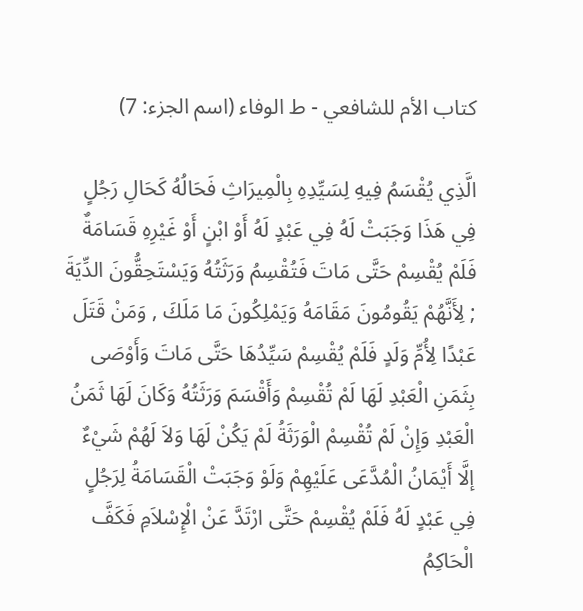كتاب الأم للشافعي - ط الوفاء (اسم الجزء: 7)

الَّذِي يُقْسَمُ فِيهِ لِسَيِّدِهِ بِالْمِيرَاثِ فَحَالُهُ كَحَالِ رَجُلٍ فِي هَذَا وَجَبَتْ لَهُ فِي عَبْدٍ لَهُ أَوْ ابْنٍ أَوْ غَيْرِهِ قَسَامَةٌ فَلَمْ يُقْسِمْ حَتَّى مَاتَ فَتُقْسِمُ وَرَثَتُهُ وَيَسْتَحِقُّونَ الدِّيَةَ ; لِأَنَّهُمْ يَقُومُونَ مَقَامَهُ وَيَمْلِكُونَ مَا مَلَكَ , وَمَنْ قَتَلَ عَبْدًا لِأُمِّ وَلَدٍ فَلَمْ يُقْسِمْ سَيِّدُهَا حَتَّى مَاتَ وَأَوْصَى بِثَمَنِ الْعَبْدِ لَهَا لَمْ تُقْسِمْ وَأَقْسَمَ وَرَثَتُهُ وَكَانَ لَهَا ثَمَنُ الْعَبْدِ وَإِنْ لَمْ تُقْسِمْ الْوَرَثَةُ لَمْ يَكُنْ لَهَا وَلاَ لَهُمْ شَيْءٌ إلَّا أَيْمَانُ الْمُدَّعَى عَلَيْهِمْ وَلَوْ وَجَبَتْ الْقَسَامَةُ لِرَجُلٍ فِي عَبْدٍ لَهُ فَلَمْ يُقْسِمْ حَتَّى ارْتَدَّ عَنْ الْإِسْلاَمِ فَكَفَّ الْحَاكِمُ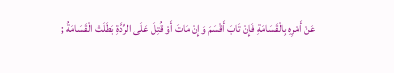عَنْ أَمْرِهِ بِالْقَسَامَةِ فَإِنْ تَابَ أَقْسَمَ وَإِنْ مَاتَ أَوْ قُتِلَ عَلَى الرِّدَّةِ بَطَلَتْ الْقَسَامَةُ ;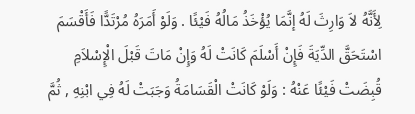لِأَنَّهُ لاَ وَارِثَ لَهُ إنَّمَا يُؤْخَذُ مَالُهُ فَيْئًا . وَلَوْ أَمَرَهُ مُرْتَدًّا فَأَقْسَمَ اسْتَحَقَّ الدِّيَةَ فَإِنْ أَسْلَمَ كَانَتْ لَهُ وَإِنْ مَاتَ قَبْلَ الْإِسْلاَمِ قُبِضَتْ فَيْئًا عَنْهُ : وَلَوْ كَانَتْ الْقَسَامَةُ وَجَبَتْ لَهُ فِي ابْنِهِ , ثُمَّ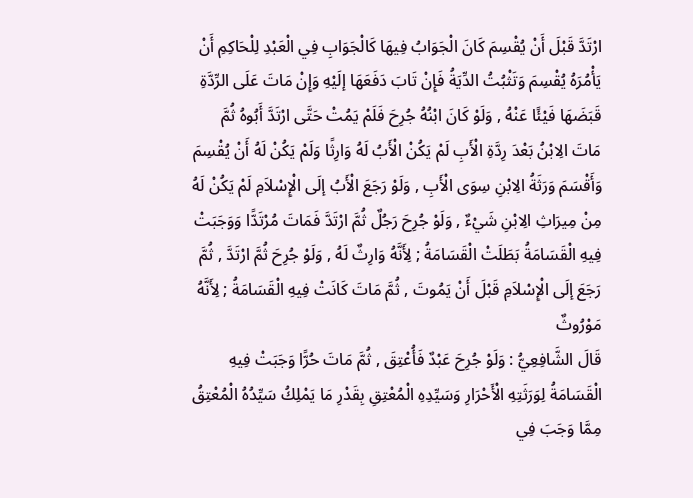ارْتَدَّ قَبْلَ أَنْ يُقْسِمَ كَانَ الْجَوَابُ فِيهَا كَالْجَوَابِ فِي الْعَبْدِ لِلْحَاكِمِ أَنْ يَأْمُرَهُ يُقْسِمَ وَتَثْبُتُ الدِّيَةُ فَإِنْ تَابَ دَفَعَهَا إلَيْهِ وَإِنْ مَاتَ عَلَى الرِّدَّةِ قَبَضَهَا فَيْئًا عَنْهُ , وَلَوْ كَانَ ابْنُهُ جُرِحَ فَلَمْ يَمُتْ حَتَّى ارْتَدَّ أَبُوهُ ثُمَّ مَاتَ الِابْنُ بَعْدَ رِدَّةِ الْأَبِ لَمْ يَكُنْ الْأَبُ لَهُ وَارِثًا وَلَمْ يَكُنْ لَهُ أَنْ يُقْسِمَ وَأَقْسَمَ وَرَثَةُ الِابْنِ سِوَى الْأَبِ , وَلَوْ رَجَعَ الْأَبُ إلَى الْإِسْلاَمِ لَمْ يَكُنْ لَهُ مِنْ مِيرَاثِ الِابْنِ شَيْءٌ , وَلَوْ جُرِحَ رَجُلٌ ثُمَّ ارْتَدَّ فَمَاتَ مُرْتَدًّا وَوَجَبَتْ فِيهِ الْقَسَامَةُ بَطَلَتْ الْقَسَامَةُ ; لِأَنَّهُ وَارِثٌ لَهُ , وَلَوْ جُرِحَ ثُمَّ ارْتَدَّ , ثُمَّ رَجَعَ إلَى الْإِسْلاَمِ قَبْلَ أَنْ يَمُوتَ , ثُمَّ مَاتَ كَانَتْ فِيهِ الْقَسَامَةُ ; لِأَنَّهُ مَوْرُوثٌ
قَالَ الشَّافِعِيُّ : وَلَوْ جُرِحَ عَبْدٌ فَأُعْتِقَ , ثُمَّ مَاتَ حُرًّا وَجَبَتْ فِيهِ الْقَسَامَةُ لِوَرَثَتِهِ الْأَحْرَارِ وَسَيِّدِهِ الْمُعْتِقِ بِقَدْرِ مَا يَمْلِكُ سَيِّدُهُ الْمُعْتِقُ مِمَّا وَجَبَ فِي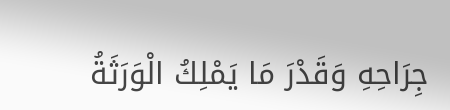جِرَاحِهِ وَقَدْرَ مَا يَمْلِكُ الْوَرَثَةُ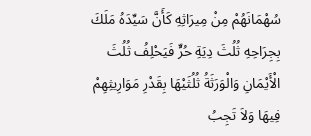سُهْمَانَهُمْ مِنْ مِيرَاثِهِ كَأَنَّ سَيِّدَهُ مَلَكَ بِجِرَاحِهِ ثُلُثَ دِيَةِ حُرٍّ فَيَحْلِفُ ثُلُثَ الْأَيْمَانِ وَالْوَرَثَةُ ثُلُثَيْهَا بِقَدْرِ مَوَارِيثِهِمْ فِيهَا وَلاَ تَجِبُ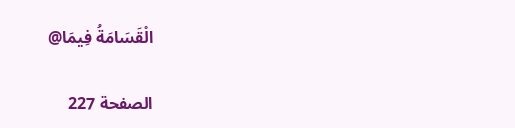الْقَسَامَةُ فِيمَا@

الصفحة 227